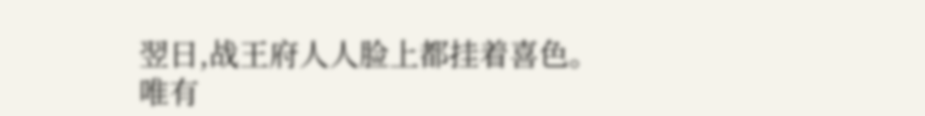翌日,战王府人人脸上都挂着喜色。
唯有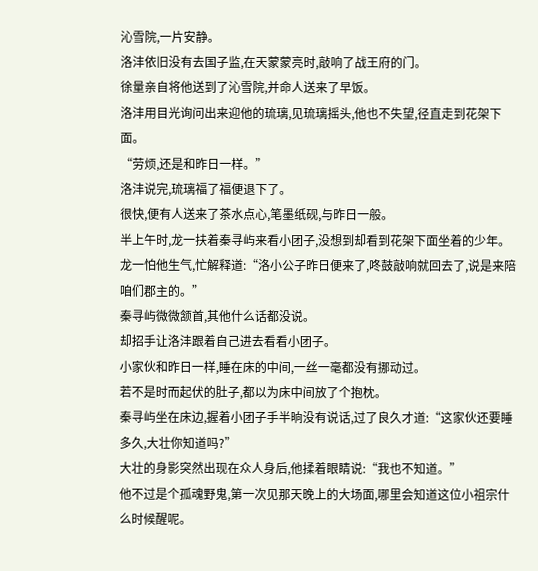沁雪院,一片安静。
洛沣依旧没有去国子监,在天蒙蒙亮时,敲响了战王府的门。
徐量亲自将他送到了沁雪院,并命人送来了早饭。
洛沣用目光询问出来迎他的琉璃,见琉璃摇头,他也不失望,径直走到花架下面。
“劳烦,还是和昨日一样。”
洛沣说完,琉璃福了福便退下了。
很快,便有人送来了茶水点心,笔墨纸砚,与昨日一般。
半上午时,龙一扶着秦寻屿来看小团子,没想到却看到花架下面坐着的少年。
龙一怕他生气,忙解释道:“洛小公子昨日便来了,咚鼓敲响就回去了,说是来陪咱们郡主的。”
秦寻屿微微颔首,其他什么话都没说。
却招手让洛沣跟着自己进去看看小团子。
小家伙和昨日一样,睡在床的中间,一丝一毫都没有挪动过。
若不是时而起伏的肚子,都以为床中间放了个抱枕。
秦寻屿坐在床边,握着小团子手半晌没有说话,过了良久才道:“这家伙还要睡多久,大壮你知道吗?”
大壮的身影突然出现在众人身后,他揉着眼睛说:“我也不知道。”
他不过是个孤魂野鬼,第一次见那天晚上的大场面,哪里会知道这位小祖宗什么时候醒呢。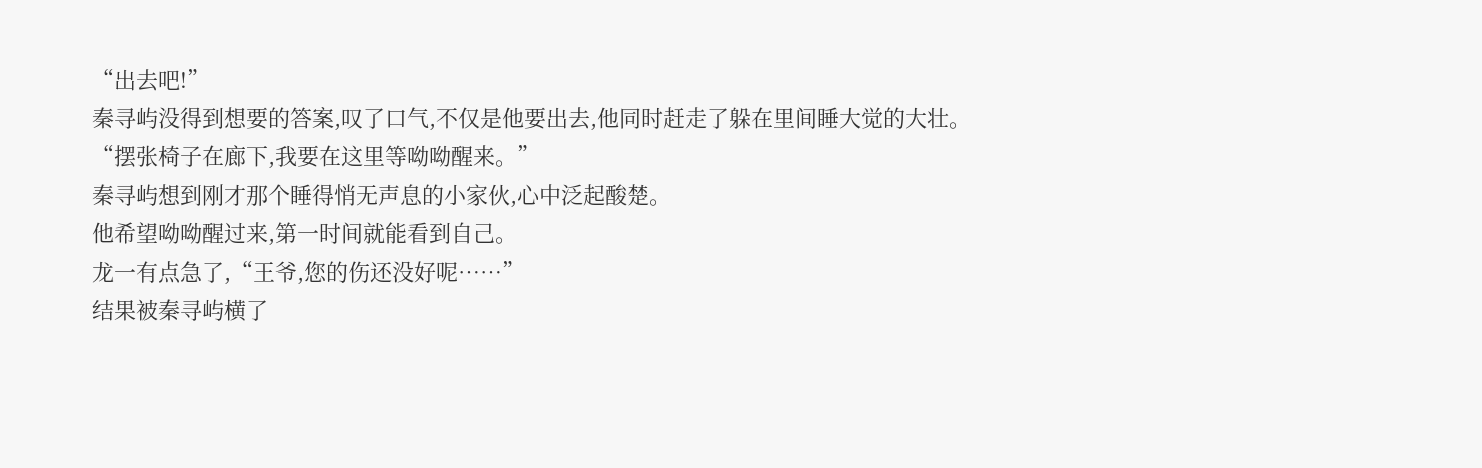“出去吧!”
秦寻屿没得到想要的答案,叹了口气,不仅是他要出去,他同时赶走了躲在里间睡大觉的大壮。
“摆张椅子在廊下,我要在这里等呦呦醒来。”
秦寻屿想到刚才那个睡得悄无声息的小家伙,心中泛起酸楚。
他希望呦呦醒过来,第一时间就能看到自己。
龙一有点急了,“王爷,您的伤还没好呢……”
结果被秦寻屿横了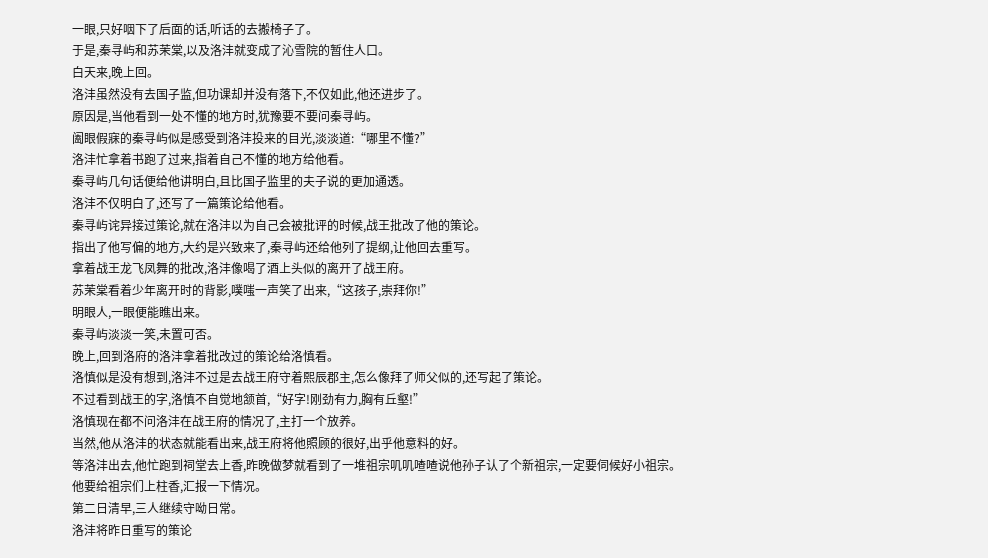一眼,只好咽下了后面的话,听话的去搬椅子了。
于是,秦寻屿和苏茉棠,以及洛沣就变成了沁雪院的暂住人口。
白天来,晚上回。
洛沣虽然没有去国子监,但功课却并没有落下,不仅如此,他还进步了。
原因是,当他看到一处不懂的地方时,犹豫要不要问秦寻屿。
阖眼假寐的秦寻屿似是感受到洛沣投来的目光,淡淡道:“哪里不懂?”
洛沣忙拿着书跑了过来,指着自己不懂的地方给他看。
秦寻屿几句话便给他讲明白,且比国子监里的夫子说的更加通透。
洛沣不仅明白了,还写了一篇策论给他看。
秦寻屿诧异接过策论,就在洛沣以为自己会被批评的时候,战王批改了他的策论。
指出了他写偏的地方,大约是兴致来了,秦寻屿还给他列了提纲,让他回去重写。
拿着战王龙飞凤舞的批改,洛沣像喝了酒上头似的离开了战王府。
苏茉棠看着少年离开时的背影,噗嗤一声笑了出来,“这孩子,崇拜你!”
明眼人,一眼便能瞧出来。
秦寻屿淡淡一笑,未置可否。
晚上,回到洛府的洛沣拿着批改过的策论给洛慎看。
洛慎似是没有想到,洛沣不过是去战王府守着熙辰郡主,怎么像拜了师父似的,还写起了策论。
不过看到战王的字,洛慎不自觉地颔首,“好字!刚劲有力,胸有丘壑!”
洛慎现在都不问洛沣在战王府的情况了,主打一个放养。
当然,他从洛沣的状态就能看出来,战王府将他照顾的很好,出乎他意料的好。
等洛沣出去,他忙跑到祠堂去上香,昨晚做梦就看到了一堆祖宗叽叽喳喳说他孙子认了个新祖宗,一定要伺候好小祖宗。
他要给祖宗们上柱香,汇报一下情况。
第二日清早,三人继续守呦日常。
洛沣将昨日重写的策论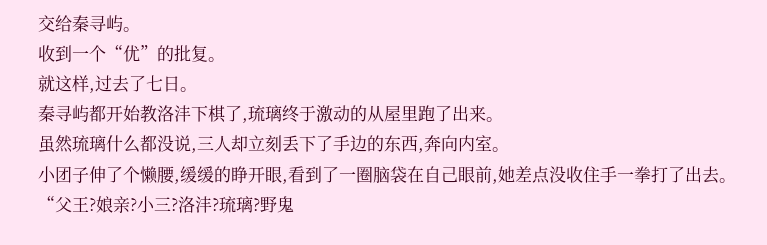交给秦寻屿。
收到一个“优”的批复。
就这样,过去了七日。
秦寻屿都开始教洛沣下棋了,琉璃终于激动的从屋里跑了出来。
虽然琉璃什么都没说,三人却立刻丢下了手边的东西,奔向内室。
小团子伸了个懒腰,缓缓的睁开眼,看到了一圈脑袋在自己眼前,她差点没收住手一拳打了出去。
“父王?娘亲?小三?洛沣?琉璃?野鬼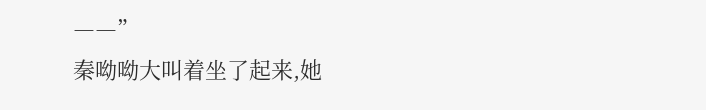――”
秦呦呦大叫着坐了起来,她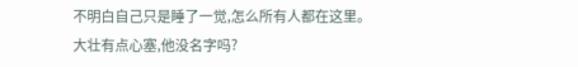不明白自己只是睡了一觉,怎么所有人都在这里。
大壮有点心塞,他没名字吗?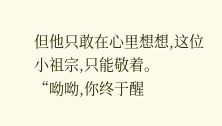但他只敢在心里想想,这位小祖宗,只能敬着。
“呦呦,你终于醒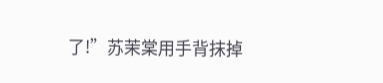了!”苏茉棠用手背抹掉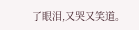了眼泪,又哭又笑道。